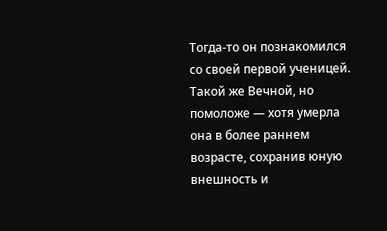Тогда-то он познакомился со своей первой ученицей. Такой же Вечной, но помоложе — хотя умерла она в более раннем возрасте, сохранив юную внешность и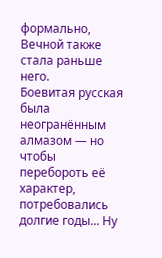формально, Вечной также стала раньше него.
Боевитая русская была неогранённым алмазом — но чтобы перебороть её характер, потребовались долгие годы... Ну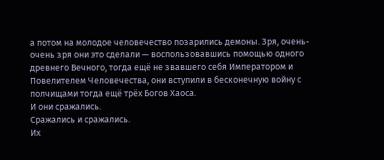а потом на молодое человечество позарились демоны. Зря, очень-очень зря они это сделали — воспользовавшись помощью одного древнего Вечного, тогда ещё не звавшего себя Императором и Повелителем Человечества, они вступили в бесконечную войну с полчищами тогда ещё трёх Богов Хаоса.
И они сражались.
Сражались и сражались.
Их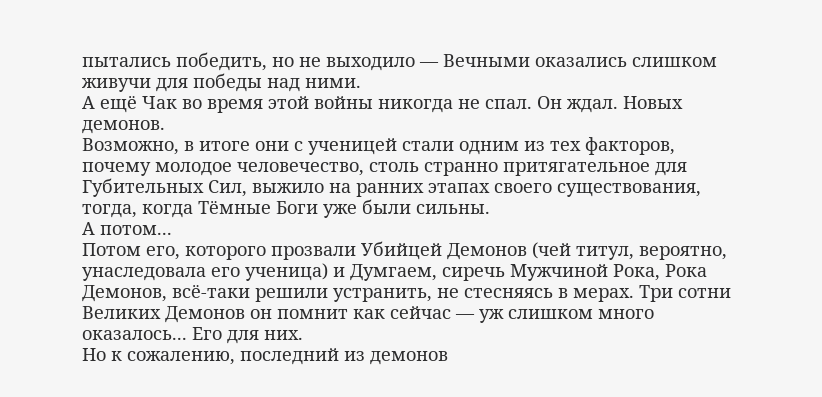пытались победить, но не выходило — Вечными оказались слишком живучи для победы над ними.
А ещё Чак во время этой войны никогда не спал. Он ждал. Новых демонов.
Возможно, в итоге они с ученицей стали одним из тех факторов, почему молодое человечество, столь странно притягательное для Губительных Сил, выжило на ранних этапах своего существования, тогда, когда Тёмные Боги уже были сильны.
А потом...
Потом его, которого прозвали Убийцей Демонов (чей титул, вероятно, унаследовала его ученица) и Думгаем, сиречь Мужчиной Рока, Рока Демонов, всё-таки решили устранить, не стесняясь в мерах. Три сотни Великих Демонов он помнит как сейчас — уж слишком много оказалось... Его для них.
Но к сожалению, последний из демонов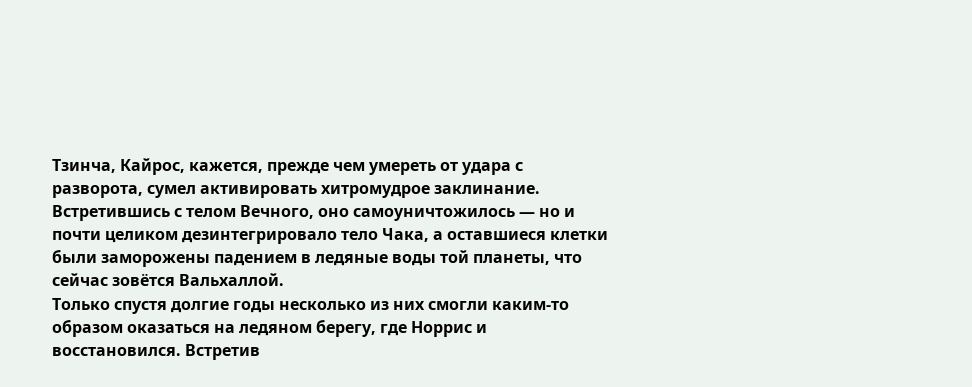Тзинча, Кайрос, кажется, прежде чем умереть от удара с разворота, сумел активировать хитромудрое заклинание. Встретившись с телом Вечного, оно самоуничтожилось — но и почти целиком дезинтегрировало тело Чака, а оставшиеся клетки были заморожены падением в ледяные воды той планеты, что сейчас зовётся Вальхаллой.
Только спустя долгие годы несколько из них смогли каким-то образом оказаться на ледяном берегу, где Норрис и восстановился. Встретив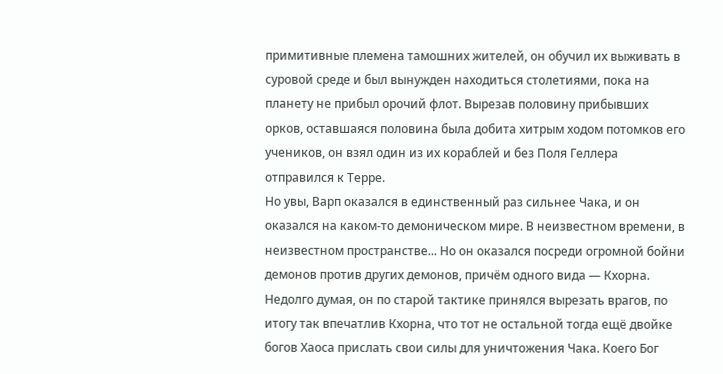примитивные племена тамошних жителей, он обучил их выживать в суровой среде и был вынужден находиться столетиями, пока на планету не прибыл орочий флот. Вырезав половину прибывших орков, оставшаяся половина была добита хитрым ходом потомков его учеников, он взял один из их кораблей и без Поля Геллера отправился к Терре.
Но увы, Варп оказался в единственный раз сильнее Чака, и он оказался на каком-то демоническом мире. В неизвестном времени, в неизвестном пространстве... Но он оказался посреди огромной бойни демонов против других демонов, причём одного вида — Кхорна.
Недолго думая, он по старой тактике принялся вырезать врагов, по итогу так впечатлив Кхорна, что тот не остальной тогда ещё двойке богов Хаоса прислать свои силы для уничтожения Чака. Коего Бог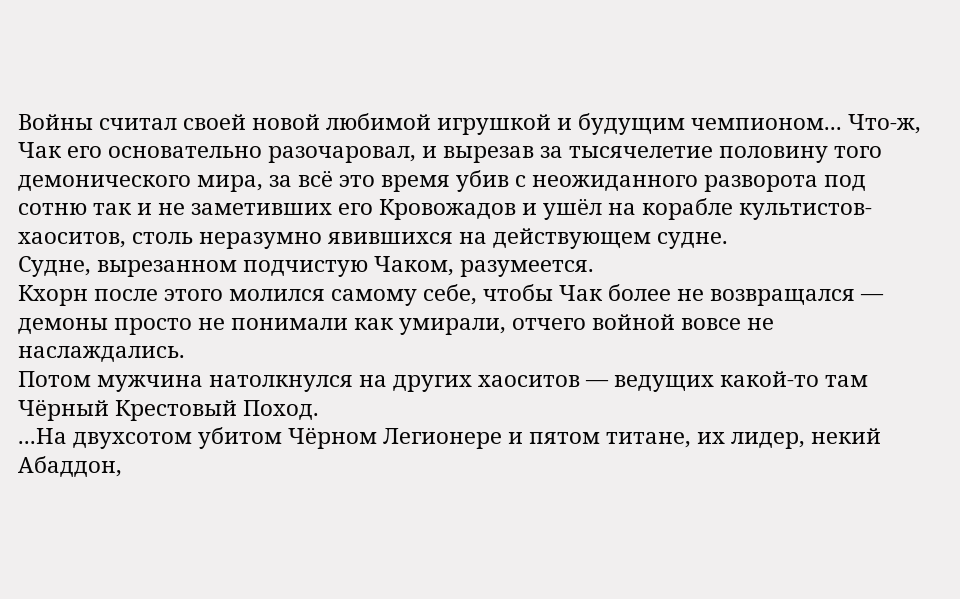Войны считал своей новой любимой игрушкой и будущим чемпионом... Что-ж, Чак его основательно разочаровал, и вырезав за тысячелетие половину того демонического мира, за всё это время убив с неожиданного разворота под сотню так и не заметивших его Кровожадов и ушёл на корабле культистов-хаоситов, столь неразумно явившихся на действующем судне.
Судне, вырезанном подчистую Чаком, разумеется.
Кхорн после этого молился самому себе, чтобы Чак более не возвращался — демоны просто не понимали как умирали, отчего войной вовсе не наслаждались.
Потом мужчина натолкнулся на других хаоситов — ведущих какой-то там Чёрный Крестовый Поход.
...На двухсотом убитом Чёрном Легионере и пятом титане, их лидер, некий Абаддон,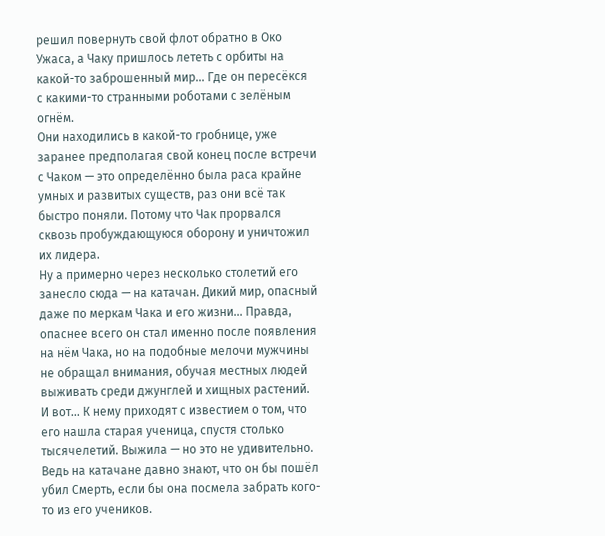решил повернуть свой флот обратно в Око Ужаса, а Чаку пришлось лететь с орбиты на какой-то заброшенный мир... Где он пересёкся с какими-то странными роботами с зелёным огнём.
Они находились в какой-то гробнице, уже заранее предполагая свой конец после встречи с Чаком — это определённо была раса крайне умных и развитых существ, раз они всё так быстро поняли. Потому что Чак прорвался сквозь пробуждающуюся оборону и уничтожил их лидера.
Ну а примерно через несколько столетий его занесло сюда — на катачан. Дикий мир, опасный даже по меркам Чака и его жизни... Правда, опаснее всего он стал именно после появления на нём Чака, но на подобные мелочи мужчины не обращал внимания, обучая местных людей выживать среди джунглей и хищных растений.
И вот... К нему приходят с известием о том, что его нашла старая ученица, спустя столько тысячелетий. Выжила — но это не удивительно. Ведь на катачане давно знают, что он бы пошёл убил Смерть, если бы она посмела забрать кого-то из его учеников.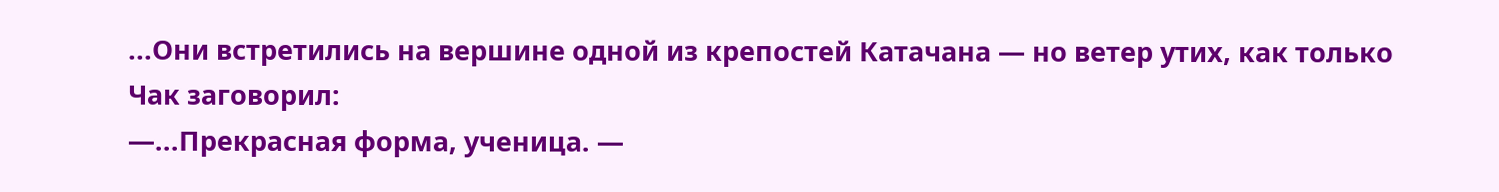...Они встретились на вершине одной из крепостей Катачана — но ветер утих, как только Чак заговорил:
—...Прекрасная форма, ученица. —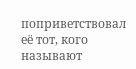поприветствовал её тот, кого называют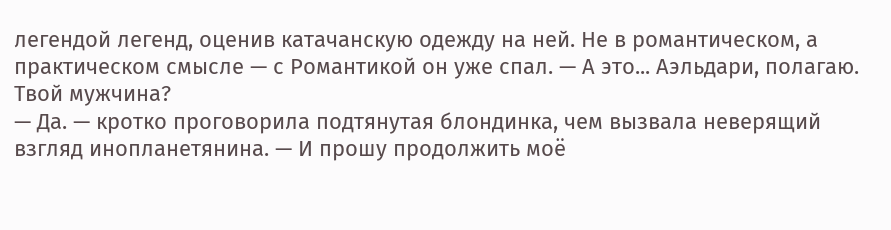легендой легенд, оценив катачанскую одежду на ней. Не в романтическом, а практическом смысле — с Романтикой он уже спал. — А это... Аэльдари, полагаю. Твой мужчина?
— Да. — кротко проговорила подтянутая блондинка, чем вызвала неверящий взгляд инопланетянина. — И прошу продолжить моё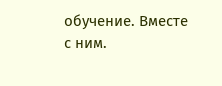обучение. Вместе с ним.